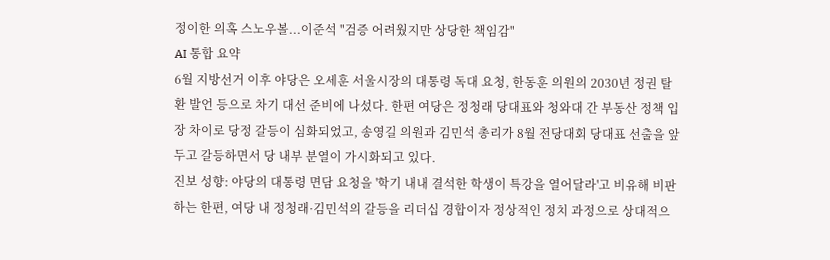정이한 의혹 스노우볼...이준석 "검증 어려웠지만 상당한 책임감"
AI 통합 요약
6월 지방선거 이후 야당은 오세훈 서울시장의 대통령 독대 요청, 한동훈 의원의 2030년 정권 탈환 발언 등으로 차기 대선 준비에 나섰다. 한편 여당은 정청래 당대표와 청와대 간 부동산 정책 입장 차이로 당정 갈등이 심화되었고, 송영길 의원과 김민석 총리가 8월 전당대회 당대표 선출을 앞두고 갈등하면서 당 내부 분열이 가시화되고 있다.
진보 성향: 야당의 대통령 면담 요청을 '학기 내내 결석한 학생이 특강을 열어달라'고 비유해 비판하는 한편, 여당 내 정청래·김민석의 갈등을 리더십 경합이자 정상적인 정치 과정으로 상대적으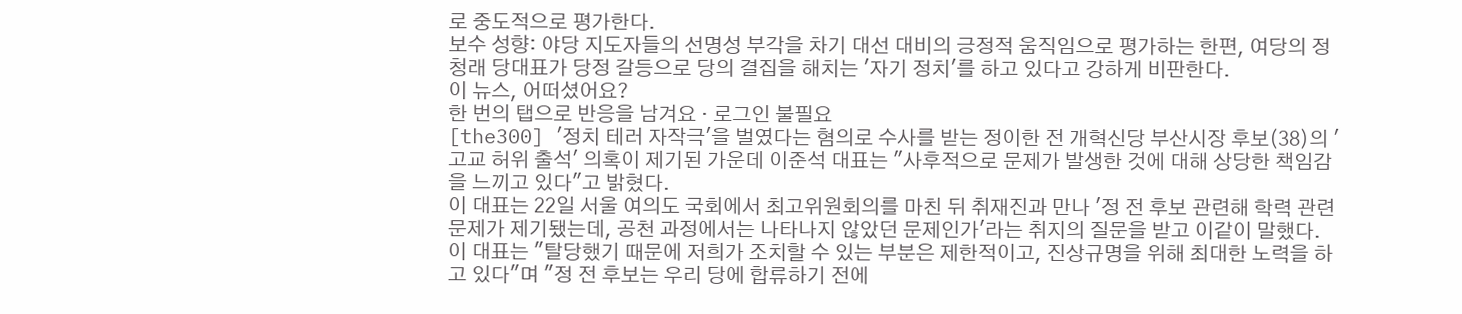로 중도적으로 평가한다.
보수 성향: 야당 지도자들의 선명성 부각을 차기 대선 대비의 긍정적 움직임으로 평가하는 한편, 여당의 정청래 당대표가 당정 갈등으로 당의 결집을 해치는 '자기 정치'를 하고 있다고 강하게 비판한다.
이 뉴스, 어떠셨어요?
한 번의 탭으로 반응을 남겨요 · 로그인 불필요
[the300] '정치 테러 자작극'을 벌였다는 혐의로 수사를 받는 정이한 전 개혁신당 부산시장 후보(38)의 '고교 허위 출석' 의혹이 제기된 가운데 이준석 대표는 "사후적으로 문제가 발생한 것에 대해 상당한 책임감을 느끼고 있다"고 밝혔다.
이 대표는 22일 서울 여의도 국회에서 최고위원회의를 마친 뒤 취재진과 만나 '정 전 후보 관련해 학력 관련 문제가 제기됐는데, 공천 과정에서는 나타나지 않았던 문제인가'라는 취지의 질문을 받고 이같이 말했다.
이 대표는 "탈당했기 때문에 저희가 조치할 수 있는 부분은 제한적이고, 진상규명을 위해 최대한 노력을 하고 있다"며 "정 전 후보는 우리 당에 합류하기 전에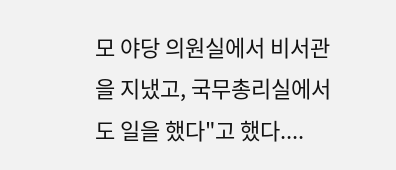모 야당 의원실에서 비서관을 지냈고, 국무총리실에서도 일을 했다"고 했다....